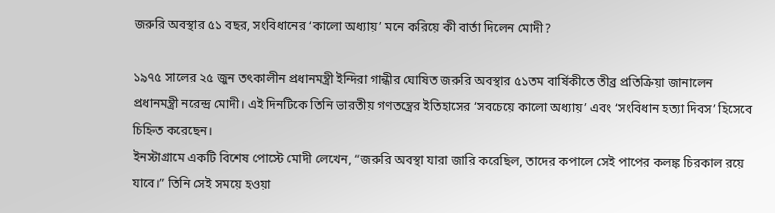জরুরি অবস্থার ৫১ বছর, সংবিধানের ‘কালো অধ্যায়’ মনে করিয়ে কী বার্তা দিলেন মোদী?

১৯৭৫ সালের ২৫ জুন তৎকালীন প্রধানমন্ত্রী ইন্দিরা গান্ধীর ঘোষিত জরুরি অবস্থার ৫১তম বার্ষিকীতে তীব্র প্রতিক্রিয়া জানালেন প্রধানমন্ত্রী নরেন্দ্র মোদী। এই দিনটিকে তিনি ভারতীয় গণতন্ত্রের ইতিহাসের ‘সবচেয়ে কালো অধ্যায়’ এবং ‘সংবিধান হত্যা দিবস’ হিসেবে চিহ্নিত করেছেন।
ইনস্টাগ্রামে একটি বিশেষ পোস্টে মোদী লেখেন, “জরুরি অবস্থা যারা জারি করেছিল, তাদের কপালে সেই পাপের কলঙ্ক চিরকাল রয়ে যাবে।” তিনি সেই সময়ে হওয়া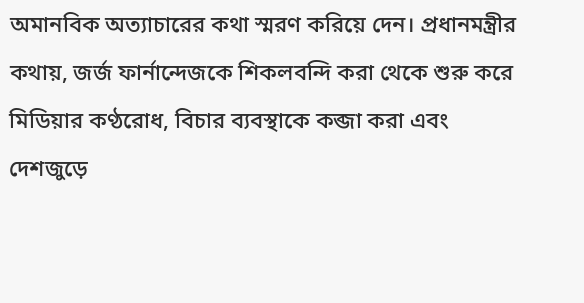অমানবিক অত্যাচারের কথা স্মরণ করিয়ে দেন। প্রধানমন্ত্রীর কথায়, জর্জ ফার্নান্দেজকে শিকলবন্দি করা থেকে শুরু করে মিডিয়ার কণ্ঠরোধ, বিচার ব্যবস্থাকে কব্জা করা এবং দেশজুড়ে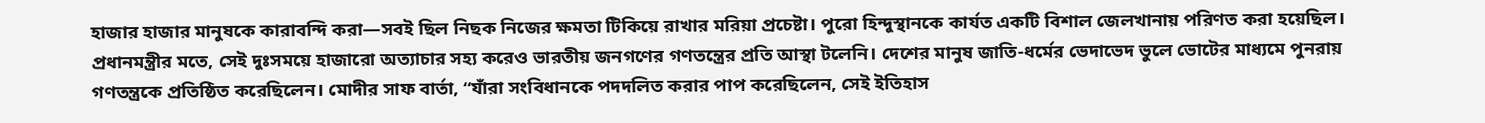হাজার হাজার মানুষকে কারাবন্দি করা—সবই ছিল নিছক নিজের ক্ষমতা টিকিয়ে রাখার মরিয়া প্রচেষ্টা। পুরো হিন্দুস্থানকে কার্যত একটি বিশাল জেলখানায় পরিণত করা হয়েছিল।
প্রধানমন্ত্রীর মতে, সেই দুঃসময়ে হাজারো অত্যাচার সহ্য করেও ভারতীয় জনগণের গণতন্ত্রের প্রতি আস্থা টলেনি। দেশের মানুষ জাতি-ধর্মের ভেদাভেদ ভুলে ভোটের মাধ্যমে পুনরায় গণতন্ত্রকে প্রতিষ্ঠিত করেছিলেন। মোদীর সাফ বার্তা, “যাঁরা সংবিধানকে পদদলিত করার পাপ করেছিলেন, সেই ইতিহাস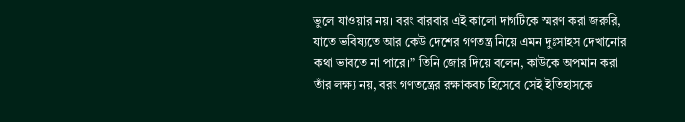ভুলে যাওয়ার নয়। বরং বারবার এই কালো দাগটিকে স্মরণ করা জরুরি, যাতে ভবিষ্যতে আর কেউ দেশের গণতন্ত্র নিয়ে এমন দুঃসাহস দেখানোর কথা ভাবতে না পারে।” তিনি জোর দিয়ে বলেন, কাউকে অপমান করা তাঁর লক্ষ্য নয়, বরং গণতন্ত্রের রক্ষাকবচ হিসেবে সেই ইতিহাসকে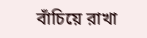বাঁচিয়ে রাখা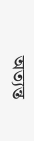অত্যন্ত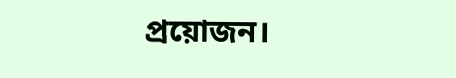প্রয়োজন।